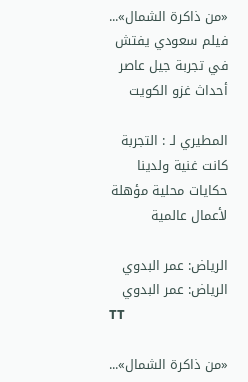«من ذاكرة الشمال»... فيلم سعودي يفتش في تجربة جيل عاصر أحداث غزو الكويت

المطيري لـ : التجربة كانت غنية ولدينا حكايات محلية مؤهلة لأعمال عالمية

الرياض: عمر البدوي
الرياض: عمر البدوي
TT

«من ذاكرة الشمال»...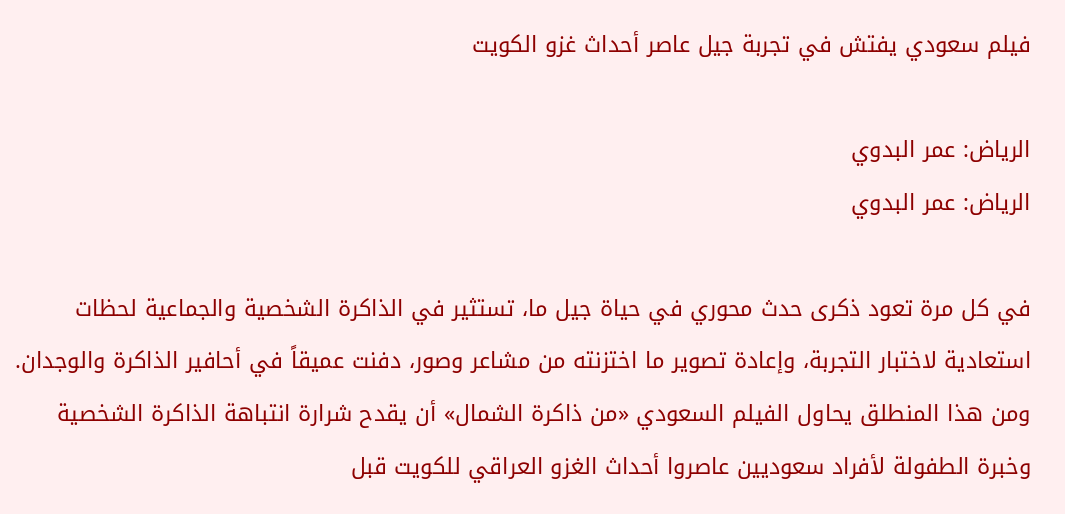فيلم سعودي يفتش في تجربة جيل عاصر أحداث غزو الكويت

الرياض: عمر البدوي
الرياض: عمر البدوي

في كل مرة تعود ذكرى حدث محوري في حياة جيل ما، تستثير في الذاكرة الشخصية والجماعية لحظات استعادية لاختبار التجربة، وإعادة تصوير ما اختزنته من مشاعر وصور، دفنت عميقاً في أحافير الذاكرة والوجدان.
ومن هذا المنطلق يحاول الفيلم السعودي «من ذاكرة الشمال» أن يقدح شرارة انتباهة الذاكرة الشخصية وخبرة الطفولة لأفراد سعوديين عاصروا أحداث الغزو العراقي للكويت قبل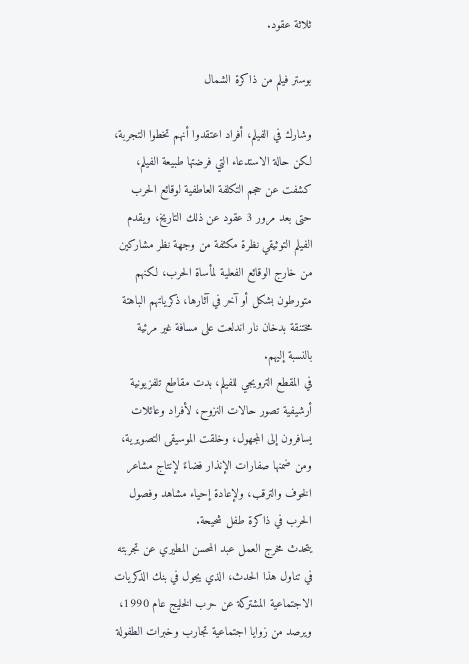ثلاثة عقود.

بوستر فيلم من ذاكرة الشمال

وشارك في الفيلم، أفراد اعتقدوا أنهم تخطوا التجربة، لكن حالة الاستدعاء التي فرضتها طبيعة الفيلم، كشفت عن حجم التكلفة العاطفية لوقائع الحرب حتى بعد مرور 3 عقود عن ذلك التاريخ، ويقدم الفيلم التوثيقي نظرة مكثفة من وجهة نظر مشاركين من خارج الوقائع الفعلية لمأساة الحرب، لكنهم متورطون بشكل أو آخر في آثارها، ذكرياتهم الباهتة مختنقة بدخان نار اندلعت على مسافة غير مرئية بالنسبة إليهم.
في المقطع الترويجي للفيلم، بدت مقاطع تلفزيونية أرشيفية تصور حالات النزوح، لأفراد وعائلات يسافرون إلى المجهول، وخلقت الموسيقى التصويرية، ومن ضمنها صفارات الإنذار فضاءً لإنتاج مشاعر الخوف والترقب، ولإعادة إحياء مشاهد وفصول الحرب في ذاكرة طفل شحيحة.
يتحدث مخرج العمل عبد المحسن المطيري عن تجربته في تناول هذا الحدث، الذي يجول في بنك الذكريات الاجتماعية المشتركة عن حرب الخليج عام 1990، ويرصد من زوايا اجتماعية تجارب وخبرات الطفولة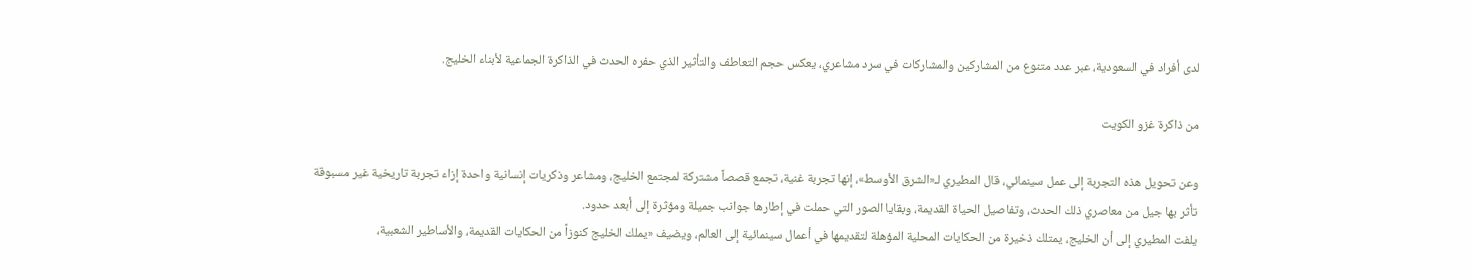لدى أفراد في السعودية، عبر عدد متنوع من المشاركين والمشاركات في سرد مشاعري، يعكس حجم التعاطف والتأثير الذي حفره الحدث في الذاكرة الجماعية لأبناء الخليج.

من ذاكرة غزو الكويت

وعن تحويل هذه التجربة إلى عمل سينمائي، قال المطيري لـ«الشرق الأوسط»، إنها تجربة غنية، تجمع قصصاً مشتركة لمجتمع الخليج، ومشاعر وذكريات إنسانية واحدة إزاء تجربة تاريخية غير مسبوقة تأثر بها جيل من معاصري ذلك الحدث، وتفاصيل الحياة القديمة، وبقايا الصور التي حملت في إطارها جوانب جميلة ومؤثرة إلى أبعد حدود.
يلفت المطيري إلى أن الخليج، يمتلك ذخيرة من الحكايات المحلية المؤهلة لتقديمها في أعمال سينمائية إلى العالم، ويضيف «يملك الخليج كنوزاً من الحكايات القديمة، والأساطير الشعبية،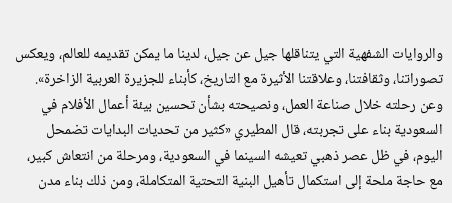والروايات الشفهية التي يتناقلها جيل عن جيل، لدينا ما يمكن تقديمه للعالم، ويعكس تصوراتنا، وثقافتنا، وعلاقتنا الأثيرة مع التاريخ، كأبناء للجزيرة العربية الزاخرة».
وعن رحلته خلال صناعة العمل، ونصيحته بشأن تحسين بيئة أعمال الأفلام في السعودية بناء على تجربته، قال المطيري «كثير من تحديات البدايات تضمحل اليوم، في ظل عصر ذهبي تعيشه السينما في السعودية، ومرحلة من انتعاش كبير، مع حاجة ملحة إلى استكمال تأهيل البنية التحتية المتكاملة، ومن ذلك بناء مدن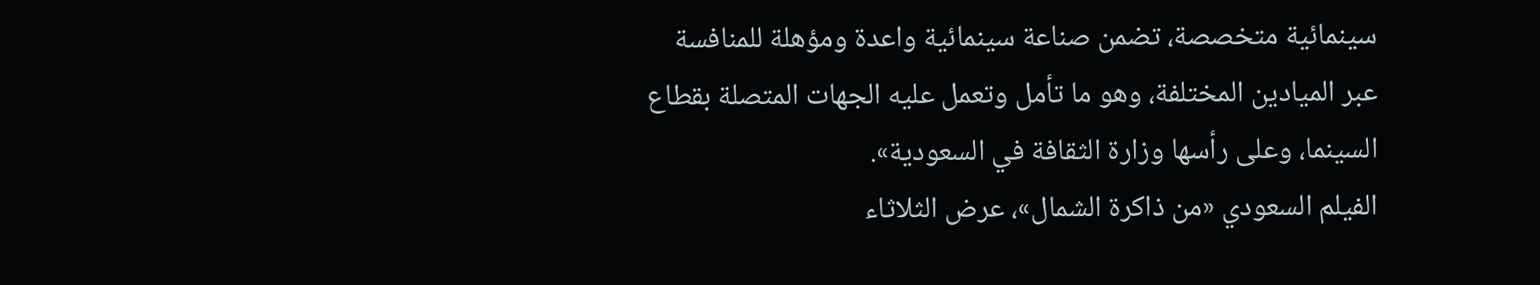سينمائية متخصصة، تضمن صناعة سينمائية واعدة ومؤهلة للمنافسة عبر الميادين المختلفة، وهو ما تأمل وتعمل عليه الجهات المتصلة بقطاع السينما، وعلى رأسها وزارة الثقافة في السعودية».
الفيلم السعودي «من ذاكرة الشمال»، عرض الثلاثاء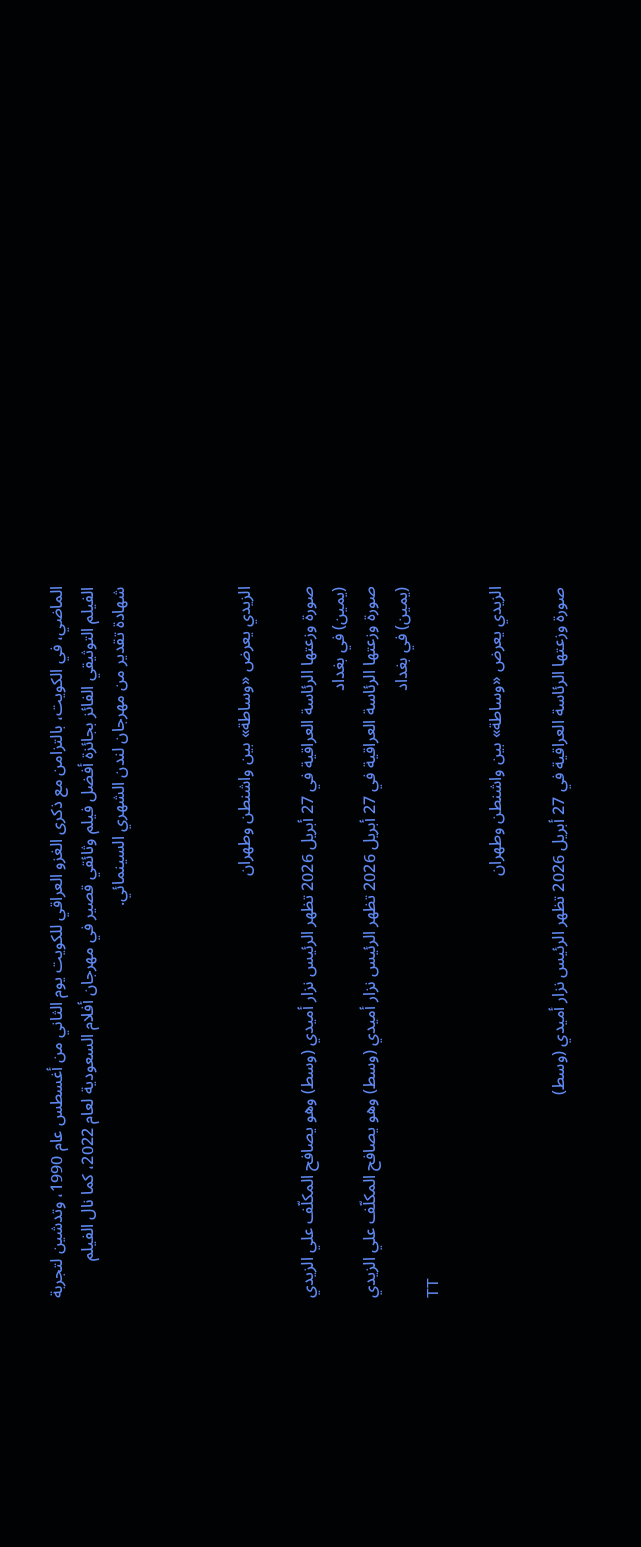الماضي، في الكويت، بالتزامن مع ذكرى الغزو العراقي للكويت يوم الثاني من أغسطس عام 1990، وتدشين لتجربة الفيلم التوثيقي الفائز بجائزة أفضل فيلم وثائقي قصير في مهرجان أفلام السعودية لعام 2022، كما نال الفيلم شهادة تقدير من مهرجان لندن الشهري السينمائي.



الزيدي يعرض «وساطة» بين واشنطن وطهران

صورة وزعتها الرئاسة العراقية في 27 أبريل 2026 تظهر الرئيس نزار أميدي (وسط) وهو يصافح المكلّف علي الزيدي (يمين) في بغداد
صورة وزعتها الرئاسة العراقية في 27 أبريل 2026 تظهر الرئيس نزار أميدي (وسط) وهو يصافح المكلّف علي الزيدي (يمين) في بغداد
TT

الزيدي يعرض «وساطة» بين واشنطن وطهران

صورة وزعتها الرئاسة العراقية في 27 أبريل 2026 تظهر الرئيس نزار أميدي (وسط)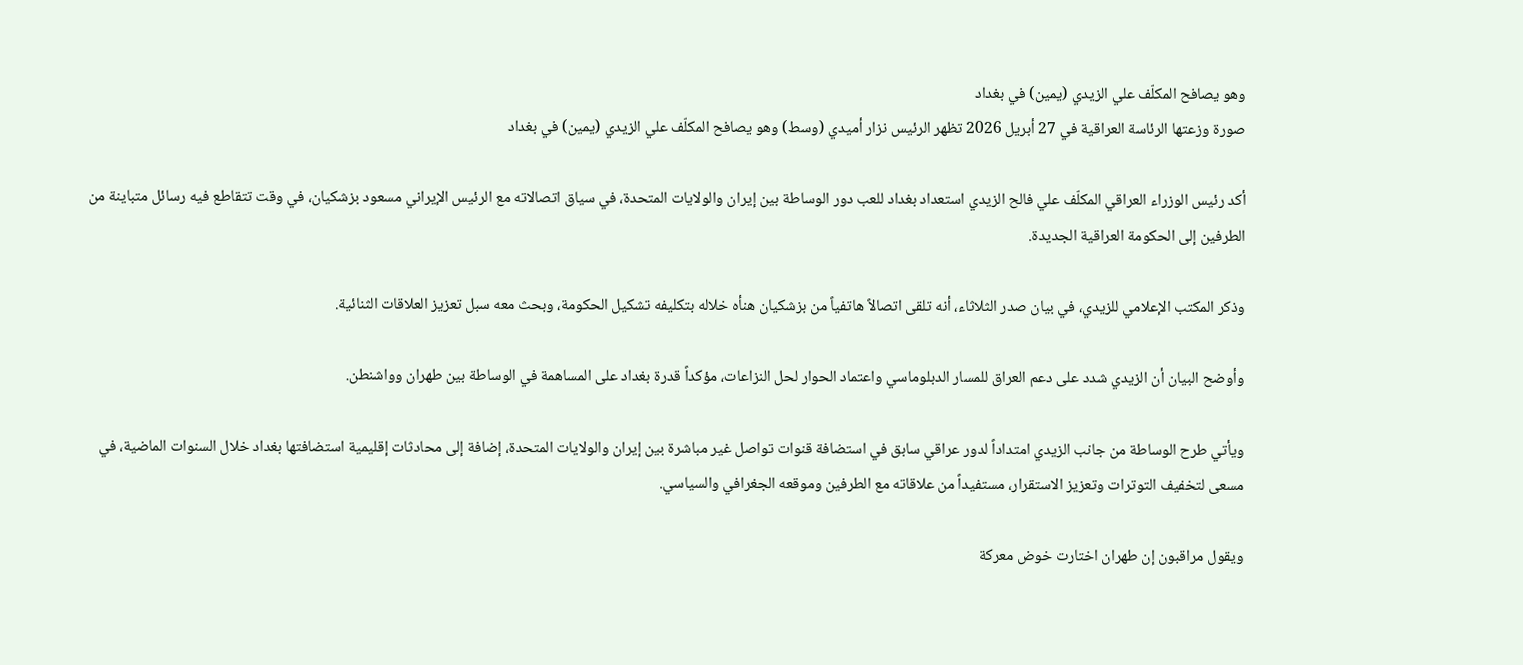وهو يصافح المكلّف علي الزيدي (يمين) في بغداد
صورة وزعتها الرئاسة العراقية في 27 أبريل 2026 تظهر الرئيس نزار أميدي (وسط) وهو يصافح المكلّف علي الزيدي (يمين) في بغداد

أكد رئيس الوزراء العراقي المكلّف علي فالح الزيدي استعداد بغداد للعب دور الوساطة بين إيران والولايات المتحدة، في سياق اتصالاته مع الرئيس الإيراني مسعود بزشكيان، في وقت تتقاطع فيه رسائل متباينة من الطرفين إلى الحكومة العراقية الجديدة.

وذكر المكتب الإعلامي للزيدي، في بيان صدر الثلاثاء، أنه تلقى اتصالاً هاتفياً من بزشكيان هنأه خلاله بتكليفه تشكيل الحكومة، وبحث معه سبل تعزيز العلاقات الثنائية.

وأوضح البيان أن الزيدي شدد على دعم العراق للمسار الدبلوماسي واعتماد الحوار لحل النزاعات، مؤكداً قدرة بغداد على المساهمة في الوساطة بين طهران وواشنطن.

ويأتي طرح الوساطة من جانب الزيدي امتداداً لدور عراقي سابق في استضافة قنوات تواصل غير مباشرة بين إيران والولايات المتحدة، إضافة إلى محادثات إقليمية استضافتها بغداد خلال السنوات الماضية، في مسعى لتخفيف التوترات وتعزيز الاستقرار، مستفيداً من علاقاته مع الطرفين وموقعه الجغرافي والسياسي.

ويقول مراقبون إن طهران اختارت خوض معركة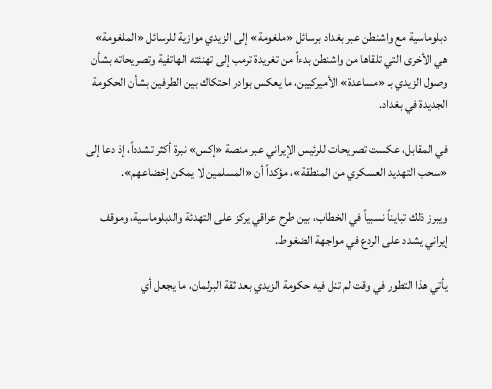دبلوماسية مع واشنطن عبر بغداد برسائل «ملغومة» إلى الزيدي موازية للرسائل «الملغومة» هي الأخرى التي تلقاها من واشنطن بدءاً من تغريدة ترمب إلى تهنئته الهاتفية وتصريحاته بشأن وصول الزيدي بـ «مساعدة» الأميركيين، ما يعكس بوادر احتكاك بين الطرفين بشأن الحكومة الجديدة في بغداد.

في المقابل، عكست تصريحات للرئيس الإيراني عبر منصة «إكس» نبرة أكثر تشدداً، إذ دعا إلى «سحب التهديد العسكري من المنطقة»، مؤكداً أن «المسلمين لا يمكن إخضاعهم».

ويبرز ذلك تبايناً نسبياً في الخطاب، بين طرح عراقي يركز على التهدئة والدبلوماسية، وموقف إيراني يشدد على الردع في مواجهة الضغوط.

يأتي هذا التطور في وقت لم تنل فيه حكومة الزيدي بعد ثقة البرلمان، ما يجعل أي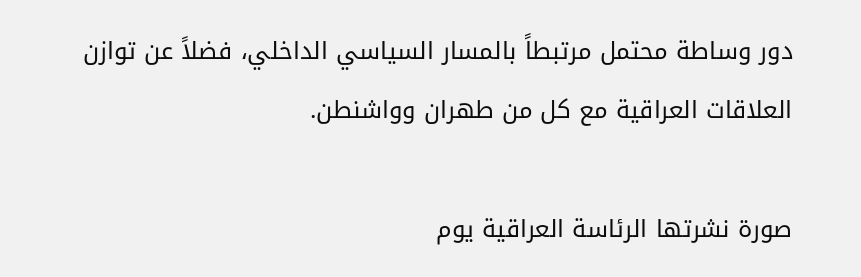دور وساطة محتمل مرتبطاً بالمسار السياسي الداخلي، فضلاً عن توازن العلاقات العراقية مع كل من طهران وواشنطن.

صورة نشرتها الرئاسة العراقية يوم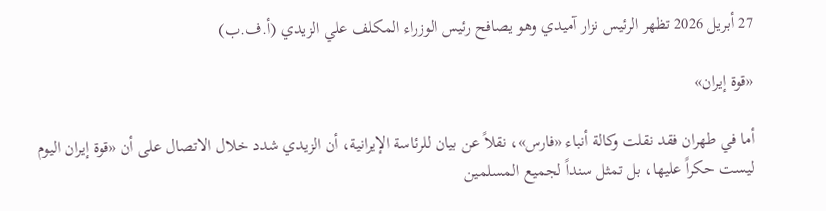27 أبريل 2026 تظهر الرئيس نزار آميدي وهو يصافح رئيس الوزراء المكلف علي الزيدي (أ.ف.ب)

«قوة إيران»

أما في طهران فقد نقلت وكالة أنباء «فارس»، نقلاً عن بيان للرئاسة الإيرانية، أن الزيدي شدد خلال الاتصال على أن «قوة إيران اليوم ليست حكراً عليها، بل تمثل سنداً لجميع المسلمين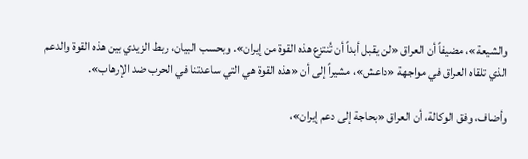والشيعة»، مضيفاً أن العراق «لن يقبل أبداً أن تُنتزع هذه القوة من إيران». وبحسب البيان، ربط الزيدي بين هذه القوة والدعم الذي تلقاه العراق في مواجهة «داعش»، مشيراً إلى أن «هذه القوة هي التي ساعدتنا في الحرب ضد الإرهاب».

وأضاف، وفق الوكالة، أن العراق «بحاجة إلى دعم إيران»،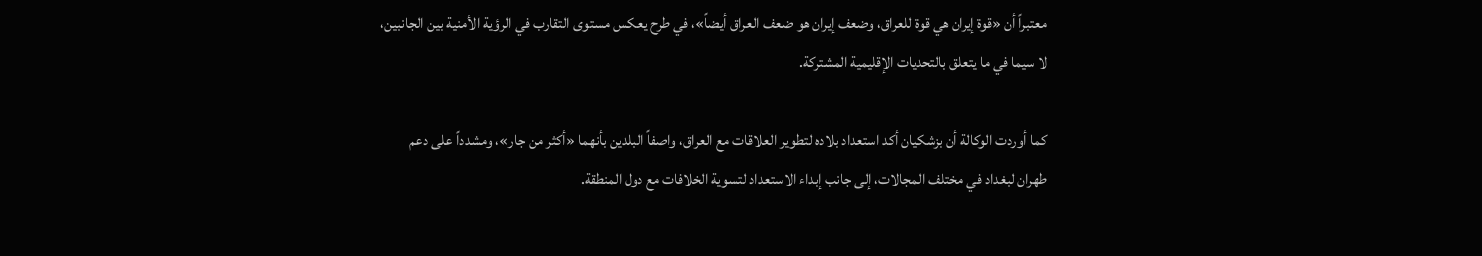معتبراً أن «قوة إيران هي قوة للعراق، وضعف إيران هو ضعف العراق أيضاً»، في طرح يعكس مستوى التقارب في الرؤية الأمنية بين الجانبين، لا سيما في ما يتعلق بالتحديات الإقليمية المشتركة.

كما أوردت الوكالة أن بزشكيان أكد استعداد بلاده لتطوير العلاقات مع العراق، واصفاً البلدين بأنهما «أكثر من جار»، ومشدداً على دعم طهران لبغداد في مختلف المجالات، إلى جانب إبداء الاستعداد لتسوية الخلافات مع دول المنطقة.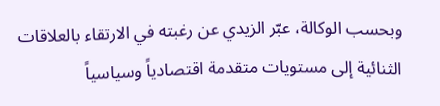وبحسب الوكالة، عبّر الزيدي عن رغبته في الارتقاء بالعلاقات الثنائية إلى مستويات متقدمة اقتصادياً وسياسياً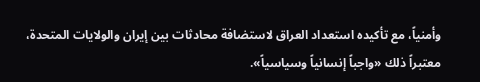وأمنياً، مع تأكيده استعداد العراق لاستضافة محادثات بين إيران والولايات المتحدة، معتبراً ذلك «واجباً إنسانياً وسياسياً».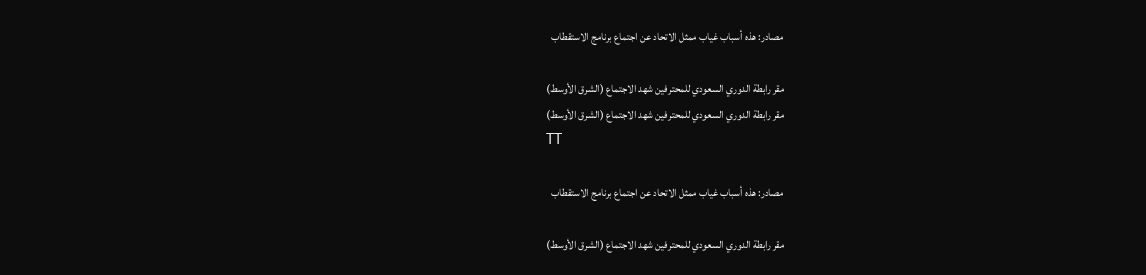مصادر: هذه أسباب غياب ممثل الاتحاد عن اجتماع برنامج الاستقطاب

مقر رابطة الدوري السعودي للمحترفين شهد الاجتماع (الشرق الأوسط)
مقر رابطة الدوري السعودي للمحترفين شهد الاجتماع (الشرق الأوسط)
TT

مصادر: هذه أسباب غياب ممثل الاتحاد عن اجتماع برنامج الاستقطاب

مقر رابطة الدوري السعودي للمحترفين شهد الاجتماع (الشرق الأوسط)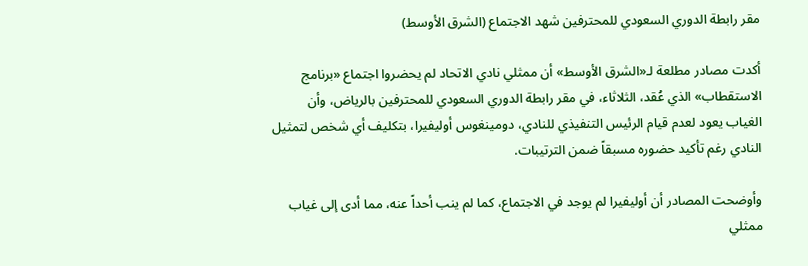مقر رابطة الدوري السعودي للمحترفين شهد الاجتماع (الشرق الأوسط)

أكدت مصادر مطلعة لـ«الشرق الأوسط» أن ممثلي نادي الاتحاد لم يحضروا اجتماع «برنامج الاستقطاب» الذي عُقد، الثلاثاء، في مقر رابطة الدوري السعودي للمحترفين بالرياض، وأن الغياب يعود لعدم قيام الرئيس التنفيذي للنادي، دومينغوس أوليفيرا، بتكليف أي شخص لتمثيل النادي رغم تأكيد حضوره مسبقاً ضمن الترتيبات.

وأوضحت المصادر أن أوليفيرا لم يوجد في الاجتماع، كما لم ينب أحداً عنه، مما أدى إلى غياب ممثلي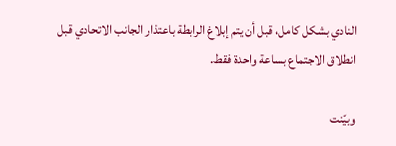النادي بشكل كامل، قبل أن يتم إبلاغ الرابطة باعتذار الجانب الاتحادي قبل انطلاق الاجتماع بساعة واحدة فقط.

وبيّنت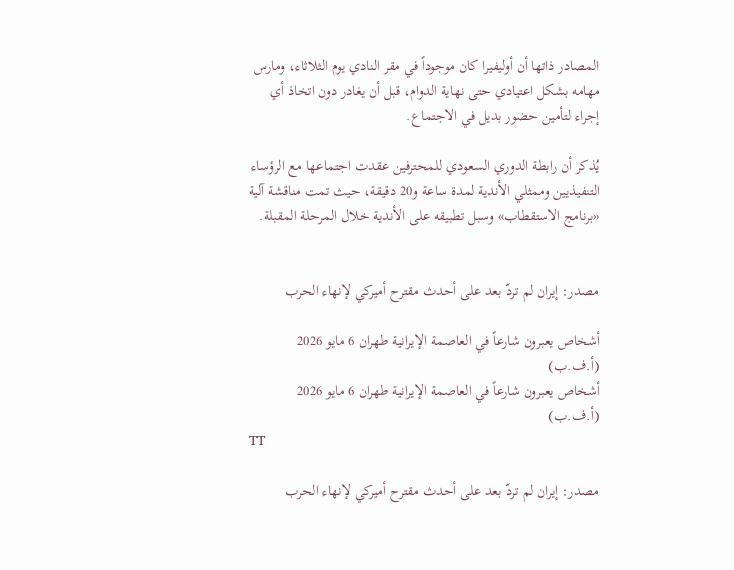المصادر ذاتها أن أوليفيرا كان موجوداً في مقر النادي يوم الثلاثاء، ومارس مهامه بشكل اعتيادي حتى نهاية الدوام، قبل أن يغادر دون اتخاذ أي إجراء لتأمين حضور بديل في الاجتماع.

يُذكر أن رابطة الدوري السعودي للمحترفين عقدت اجتماعها مع الرؤساء التنفيذيين وممثلي الأندية لمدة ساعة و20 دقيقة، حيث تمت مناقشة آلية «برنامج الاستقطاب» وسبل تطبيقه على الأندية خلال المرحلة المقبلة.


مصدر: إيران لم تردّ بعد على أحدث مقترح أميركي لإنهاء الحرب

أشخاص يعبرون شارعاً في العاصمة الإيرانية طهران 6 مايو 2026 (أ.ف.ب)
أشخاص يعبرون شارعاً في العاصمة الإيرانية طهران 6 مايو 2026 (أ.ف.ب)
TT

مصدر: إيران لم تردّ بعد على أحدث مقترح أميركي لإنهاء الحرب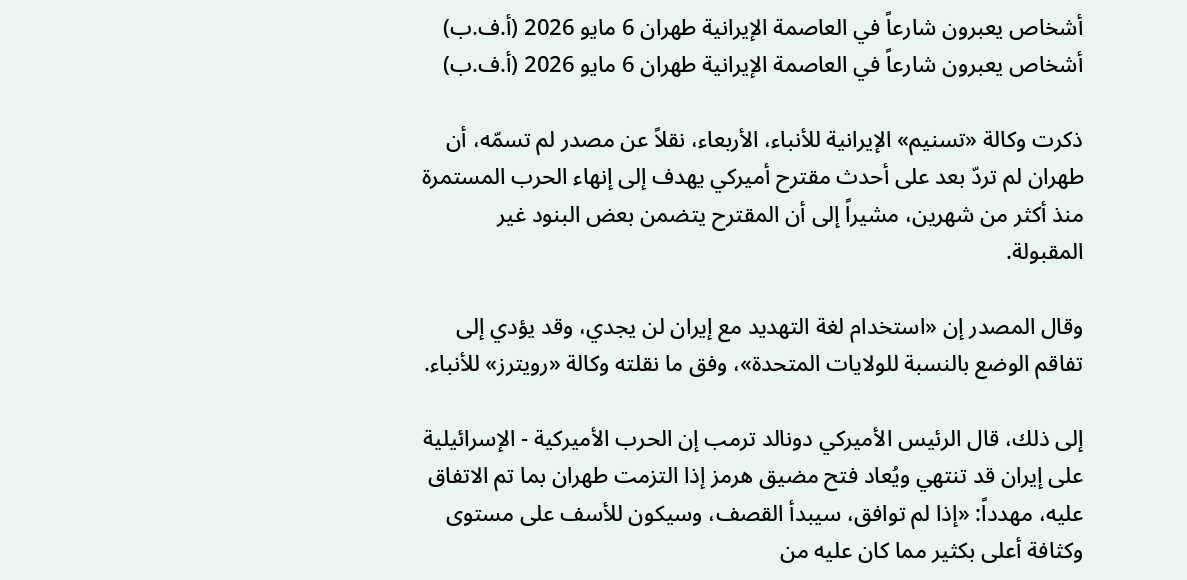أشخاص يعبرون شارعاً في العاصمة الإيرانية طهران 6 مايو 2026 (أ.ف.ب)
أشخاص يعبرون شارعاً في العاصمة الإيرانية طهران 6 مايو 2026 (أ.ف.ب)

ذكرت وكالة «تسنيم» الإيرانية للأنباء، الأربعاء، نقلاً عن مصدر لم تسمّه، أن طهران لم تردّ بعد على أحدث مقترح أميركي يهدف إلى إنهاء الحرب المستمرة منذ أكثر من شهرين، مشيراً إلى أن المقترح يتضمن بعض البنود غير المقبولة.

وقال المصدر إن «استخدام لغة التهديد مع إيران لن يجدي، وقد يؤدي إلى تفاقم الوضع بالنسبة للولايات المتحدة»، وفق ما نقلته وكالة «رويترز» للأنباء.

إلى ذلك، قال الرئيس الأميركي دونالد ترمب إن الحرب الأميركية - الإسرائيلية على إيران قد تنتهي ويُعاد فتح مضيق ‌هرمز ‌إذا التزمت ‌طهران بما تم الاتفاق عليه، مهدداً: «إذا لم توافق، سيبدأ القصف، وسيكون للأسف على مستوى وكثافة أعلى بكثير مما كان عليه من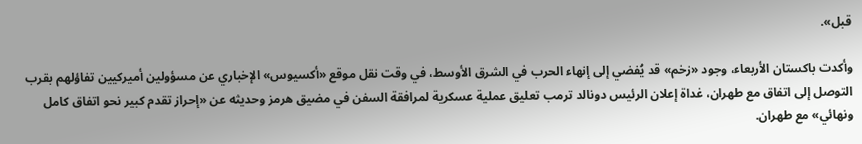قبل».

وأكدت باكستان الأربعاء، وجود «زخم» قد يُفضي إلى إنهاء الحرب في الشرق الأوسط، في وقت نقل موقع «أكسيوس» الإخباري عن مسؤولين أميركيين تفاؤلهم بقرب التوصل إلى اتفاق مع طهران، غداة إعلان الرئيس دونالد ترمب تعليق عملية عسكرية لمرافقة السفن في مضيق هرمز وحديثه عن «إحراز تقدم كبير نحو اتفاق كامل ونهائي» مع طهران.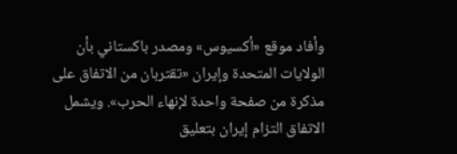وأفاد موقع «أكسيوس» ومصدر باكستاني بأن الولايات المتحدة وإيران «تقتربان من الاتفاق على مذكرة من صفحة واحدة لإنهاء الحرب». ويشمل الاتفاق التزام إيران بتعليق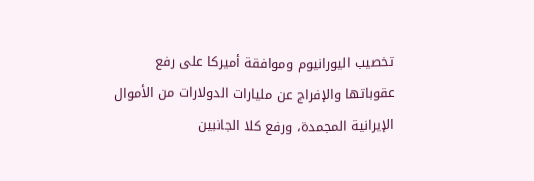تخصيب اليورانيوم وموافقة أميركا على رفع عقوباتها والإفراج عن مليارات الدولارات من الأموال الإيرانية المجمدة، ورفع كلا الجانبين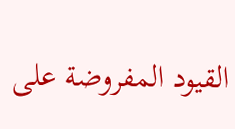القيود المفروضة على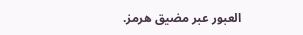العبور عبر مضيق هرمز.